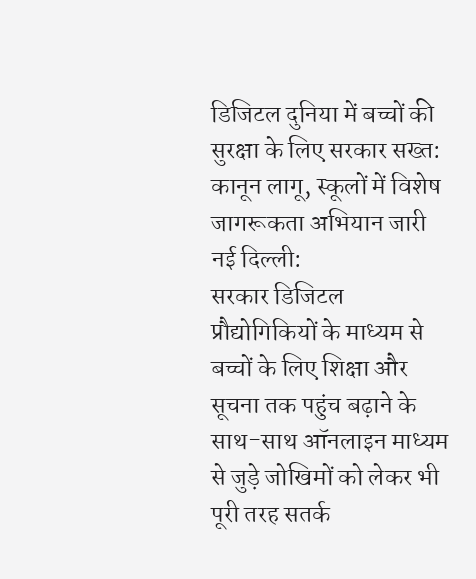डिजिटल दुनिया में बच्चों की सुरक्षा के लिए सरकार सख्त: कानून लागू, स्कूलों में विशेष जागरूकता अभियान जारी
नई दिल्ली:
सरकार डिजिटल प्रौद्योगिकियों के माध्यम से बच्चों के लिए शिक्षा और सूचना तक पहुंच बढ़ाने के साथ-साथ ऑनलाइन माध्यम से जुड़े जोखिमों को लेकर भी पूरी तरह सतर्क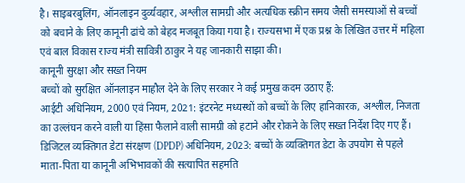है। साइबरबुलिंग, ऑनलाइन दुर्व्यवहार, अश्लील सामग्री और अत्यधिक स्क्रीन समय जैसी समस्याओं से बच्चों को बचाने के लिए कानूनी ढांचे को बेहद मजबूत किया गया है। राज्यसभा में एक प्रश्न के लिखित उत्तर में महिला एवं बाल विकास राज्य मंत्री सावित्री ठाकुर ने यह जानकारी साझा की।
कानूनी सुरक्षा और सख्त नियम
बच्चों को सुरक्षित ऑनलाइन माहौल देने के लिए सरकार ने कई प्रमुख कदम उठाए हैं:
आईटी अधिनियम, 2000 एवं नियम, 2021: इंटरनेट मध्यस्थों को बच्चों के लिए हानिकारक, अश्लील, निजता का उल्लंघन करने वाली या हिंसा फैलाने वाली सामग्री को हटाने और रोकने के लिए सख्त निर्देश दिए गए हैं।
डिजिटल व्यक्तिगत डेटा संरक्षण (DPDP) अधिनियम, 2023: बच्चों के व्यक्तिगत डेटा के उपयोग से पहले माता-पिता या कानूनी अभिभावकों की सत्यापित सहमति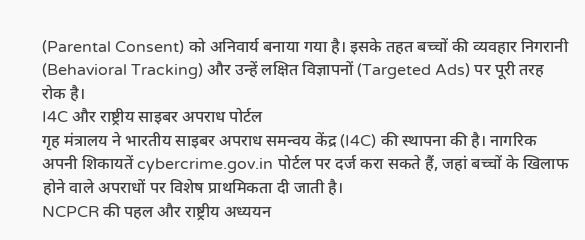(Parental Consent) को अनिवार्य बनाया गया है। इसके तहत बच्चों की व्यवहार निगरानी (Behavioral Tracking) और उन्हें लक्षित विज्ञापनों (Targeted Ads) पर पूरी तरह रोक है।
I4C और राष्ट्रीय साइबर अपराध पोर्टल
गृह मंत्रालय ने भारतीय साइबर अपराध समन्वय केंद्र (I4C) की स्थापना की है। नागरिक अपनी शिकायतें cybercrime.gov.in पोर्टल पर दर्ज करा सकते हैं, जहां बच्चों के खिलाफ होने वाले अपराधों पर विशेष प्राथमिकता दी जाती है।
NCPCR की पहल और राष्ट्रीय अध्ययन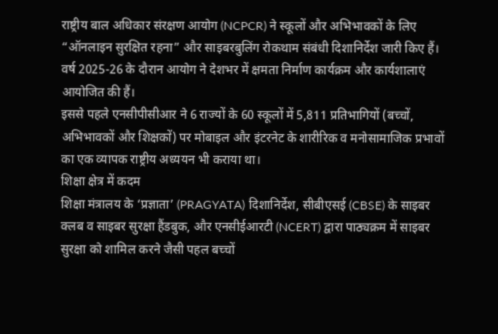राष्ट्रीय बाल अधिकार संरक्षण आयोग (NCPCR) ने स्कूलों और अभिभावकों के लिए “ऑनलाइन सुरक्षित रहना” और साइबरबुलिंग रोकथाम संबंधी दिशानिर्देश जारी किए हैं। वर्ष 2025-26 के दौरान आयोग ने देशभर में क्षमता निर्माण कार्यक्रम और कार्यशालाएं आयोजित की हैं।
इससे पहले एनसीपीसीआर ने 6 राज्यों के 60 स्कूलों में 5,811 प्रतिभागियों (बच्चों, अभिभावकों और शिक्षकों) पर मोबाइल और इंटरनेट के शारीरिक व मनोसामाजिक प्रभावों का एक व्यापक राष्ट्रीय अध्ययन भी कराया था।
शिक्षा क्षेत्र में कदम
शिक्षा मंत्रालय के ‘प्रज्ञाता’ (PRAGYATA) दिशानिर्देश, सीबीएसई (CBSE) के साइबर क्लब व साइबर सुरक्षा हैंडबुक, और एनसीईआरटी (NCERT) द्वारा पाठ्यक्रम में साइबर सुरक्षा को शामिल करने जैसी पहल बच्चों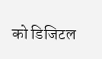को डिजिटल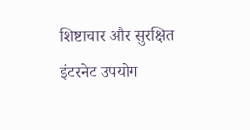शिष्टाचार और सुरक्षित इंटरनेट उपयोग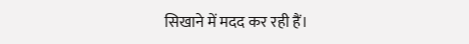सिखाने में मदद कर रही हैं।